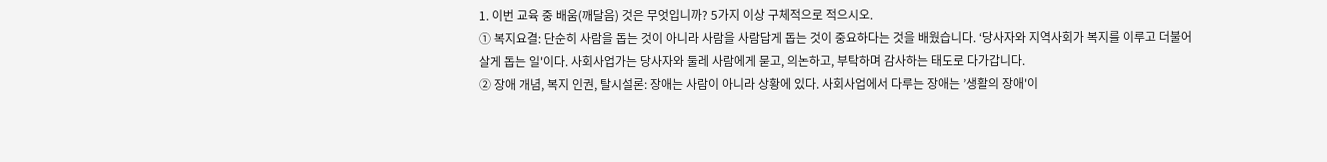1. 이번 교육 중 배움(깨달음) 것은 무엇입니까? 5가지 이상 구체적으로 적으시오.
① 복지요결: 단순히 사람을 돕는 것이 아니라 사람을 사람답게 돕는 것이 중요하다는 것을 배웠습니다. ‘당사자와 지역사회가 복지를 이루고 더불어 살게 돕는 일'이다. 사회사업가는 당사자와 둘레 사람에게 묻고, 의논하고, 부탁하며 감사하는 태도로 다가갑니다.
② 장애 개념, 복지 인권, 탈시설론: 장애는 사람이 아니라 상황에 있다. 사회사업에서 다루는 장애는 ’생활의 장애'이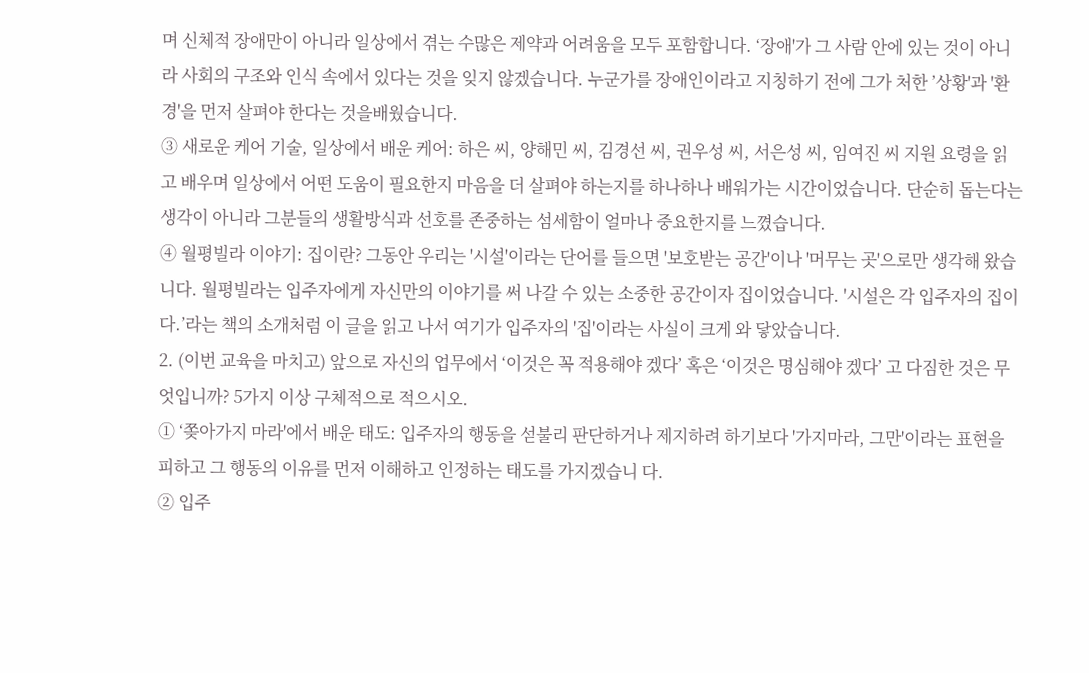며 신체적 장애만이 아니라 일상에서 겪는 수많은 제약과 어려움을 모두 포함합니다. ‘장애'가 그 사람 안에 있는 것이 아니라 사회의 구조와 인식 속에서 있다는 것을 잊지 않겠습니다. 누군가를 장애인이라고 지칭하기 전에 그가 처한 ’상황'과 '환경'을 먼저 살펴야 한다는 것을배웠습니다.
③ 새로운 케어 기술, 일상에서 배운 케어: 하은 씨, 양해민 씨, 김경선 씨, 권우성 씨, 서은성 씨, 임여진 씨 지원 요령을 읽고 배우며 일상에서 어떤 도움이 필요한지 마음을 더 살펴야 하는지를 하나하나 배워가는 시간이었습니다. 단순히 돕는다는 생각이 아니라 그분들의 생활방식과 선호를 존중하는 섬세함이 얼마나 중요한지를 느꼈습니다.
④ 월평빌라 이야기: 집이란? 그동안 우리는 '시설'이라는 단어를 들으면 '보호받는 공간'이나 '머무는 곳'으로만 생각해 왔습니다. 월평빌라는 입주자에게 자신만의 이야기를 써 나갈 수 있는 소중한 공간이자 집이었습니다. '시설은 각 입주자의 집이다.’라는 책의 소개처럼 이 글을 읽고 나서 여기가 입주자의 '집'이라는 사실이 크게 와 닿았습니다.
2. (이번 교육을 마치고) 앞으로 자신의 업무에서 ‘이것은 꼭 적용해야 겠다’ 혹은 ‘이것은 명심해야 겠다’ 고 다짐한 것은 무엇입니까? 5가지 이상 구체적으로 적으시오.
① ‘쫒아가지 마라'에서 배운 태도: 입주자의 행동을 섣불리 판단하거나 제지하려 하기보다 '가지마라, 그만'이라는 표현을 피하고 그 행동의 이유를 먼저 이해하고 인정하는 태도를 가지겠습니 다.
② 입주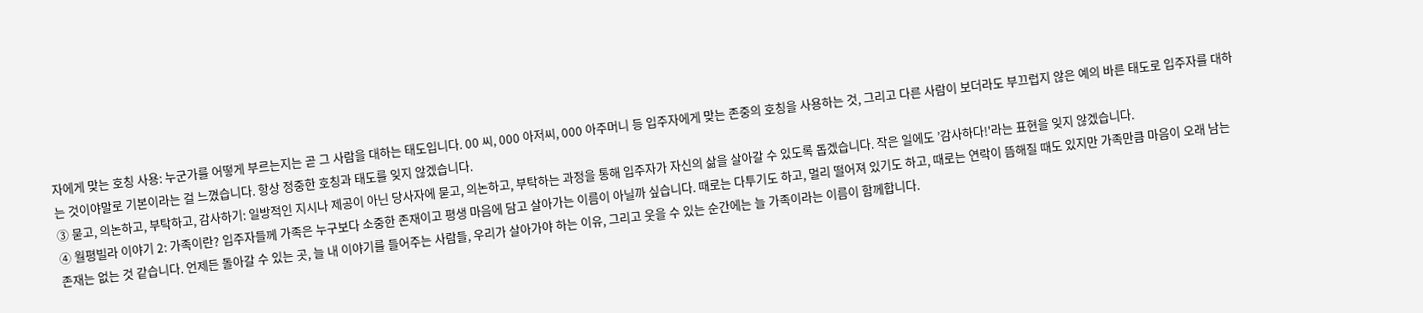자에게 맞는 호칭 사용: 누군가를 어떻게 부르는지는 곧 그 사람을 대하는 태도입니다. 00 씨, 000 아저씨, 000 아주머니 등 입주자에게 맞는 존중의 호칭을 사용하는 것, 그리고 다른 사람이 보더라도 부끄럽지 않은 예의 바른 태도로 입주자를 대하는 것이야말로 기본이라는 걸 느꼈습니다. 항상 정중한 호칭과 태도를 잊지 않겠습니다.
③ 묻고, 의논하고, 부탁하고, 감사하기: 일방적인 지시나 제공이 아닌 당사자에 묻고, 의논하고, 부탁하는 과정을 통해 입주자가 자신의 삶을 살아갈 수 있도록 돕겠습니다. 작은 일에도 ’감사하다!'라는 표현을 잊지 않겠습니다.
④ 월평빌라 이야기 2: 가족이란? 입주자들께 가족은 누구보다 소중한 존재이고 평생 마음에 담고 살아가는 이름이 아닐까 싶습니다. 때로는 다투기도 하고, 멀리 떨어져 있기도 하고, 때로는 연락이 뜸해질 때도 있지만 가족만큼 마음이 오래 남는 존재는 없는 것 같습니다. 언제든 돌아갈 수 있는 곳, 늘 내 이야기를 들어주는 사람들, 우리가 살아가야 하는 이유, 그리고 웃을 수 있는 순간에는 늘 가족이라는 이름이 함께합니다.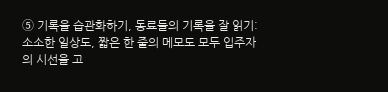⑤ 기록을 습관화하기, 동료들의 기록을 잘 읽기: 소소한 일상도, 짧은 한 줄의 메모도 모두 입주자의 시선을 고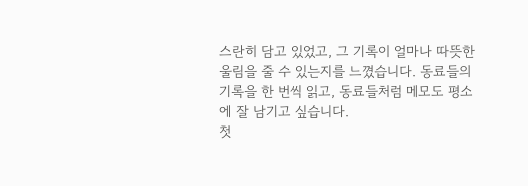스란히 담고 있었고, 그 기록이 얼마나 따뜻한 울림을 줄 수 있는지를 느꼈습니다. 동료들의 기록을 한 번씩 읽고, 동료들처럼 메모도 평소에 잘 남기고 싶습니다.
첫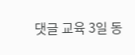댓글 교육 3일 동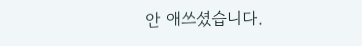안 애쓰셨습니다.